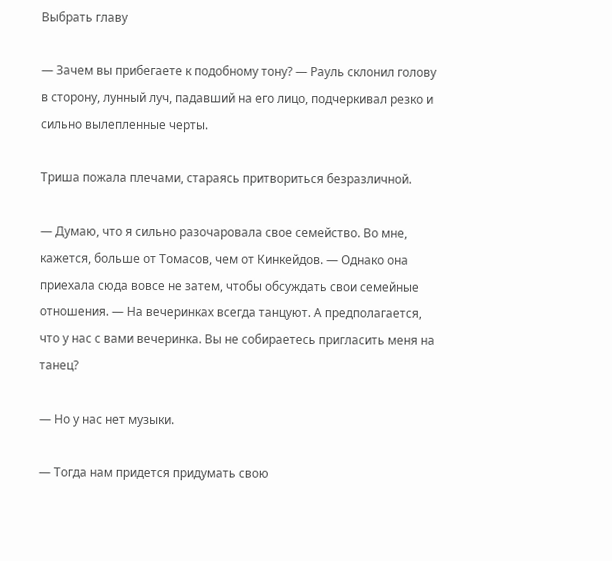Выбрать главу

— Зачем вы прибегаете к подобному тону? — Рауль склонил голову в сторону, лунный луч, падавший на его лицо, подчеркивал резко и сильно вылепленные черты.

Триша пожала плечами, стараясь притвориться безразличной.

— Думаю, что я сильно разочаровала свое семейство. Во мне, кажется, больше от Томасов, чем от Кинкейдов. — Однако она приехала сюда вовсе не затем, чтобы обсуждать свои семейные отношения. — На вечеринках всегда танцуют. А предполагается, что у нас с вами вечеринка. Вы не собираетесь пригласить меня на танец?

— Но у нас нет музыки.

— Тогда нам придется придумать свою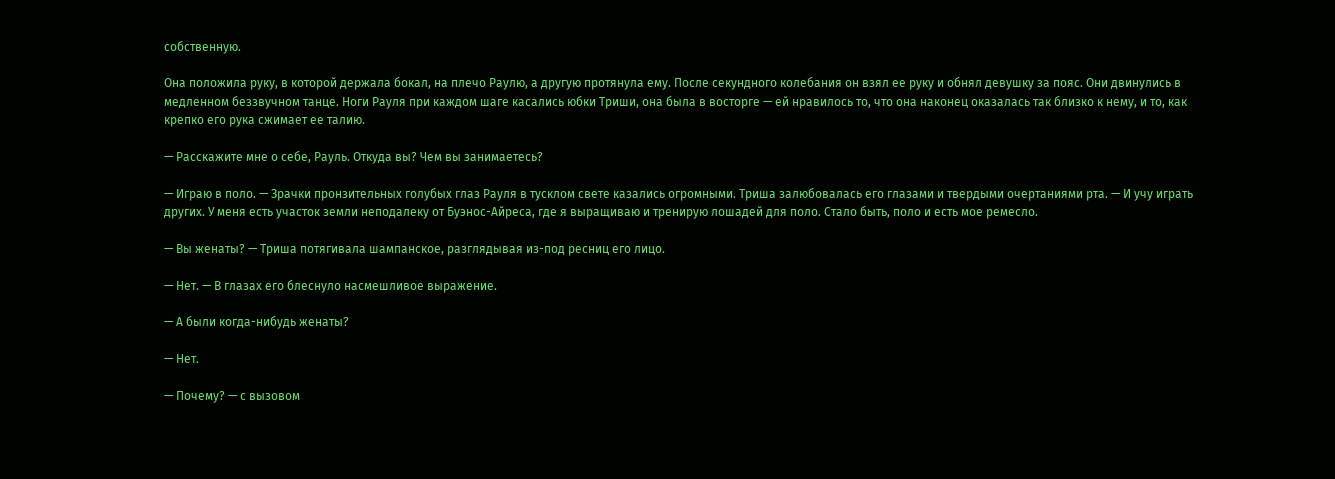собственную.

Она положила руку, в которой держала бокал, на плечо Раулю, а другую протянула ему. После секундного колебания он взял ее руку и обнял девушку за пояс. Они двинулись в медленном беззвучном танце. Ноги Рауля при каждом шаге касались юбки Триши, она была в восторге — ей нравилось то, что она наконец оказалась так близко к нему, и то, как крепко его рука сжимает ее талию.

— Расскажите мне о себе, Рауль. Откуда вы? Чем вы занимаетесь?

— Играю в поло. — Зрачки пронзительных голубых глаз Рауля в тусклом свете казались огромными. Триша залюбовалась его глазами и твердыми очертаниями рта. — И учу играть других. У меня есть участок земли неподалеку от Буэнос-Айреса, где я выращиваю и тренирую лошадей для поло. Стало быть, поло и есть мое ремесло.

— Вы женаты? — Триша потягивала шампанское, разглядывая из-под ресниц его лицо.

— Нет. — В глазах его блеснуло насмешливое выражение.

— А были когда-нибудь женаты?

— Нет.

— Почему? — с вызовом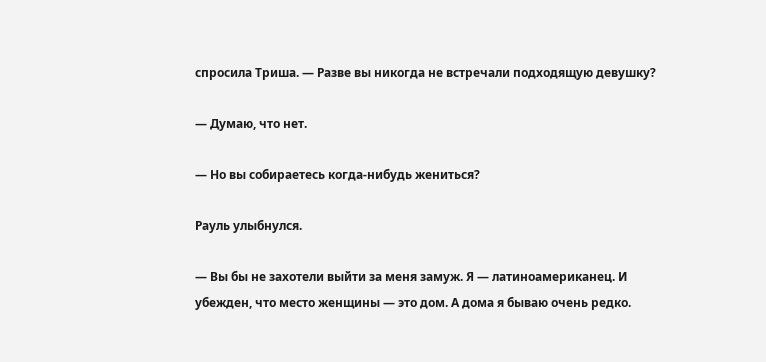спросила Триша. — Разве вы никогда не встречали подходящую девушку?

— Думаю, что нет.

— Но вы собираетесь когда-нибудь жениться?

Рауль улыбнулся.

— Вы бы не захотели выйти за меня замуж. Я — латиноамериканец. И убежден, что место женщины — это дом. А дома я бываю очень редко.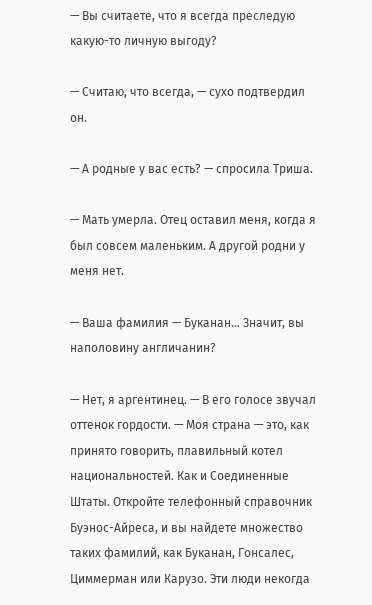— Вы считаете, что я всегда преследую какую-то личную выгоду?

— Считаю, что всегда, — сухо подтвердил он.

— А родные у вас есть? — спросила Триша.

— Мать умерла. Отец оставил меня, когда я был совсем маленьким. А другой родни у меня нет.

— Ваша фамилия — Буканан… Значит, вы наполовину англичанин?

— Нет, я аргентинец. — В его голосе звучал оттенок гордости. — Моя страна — это, как принято говорить, плавильный котел национальностей. Как и Соединенные Штаты. Откройте телефонный справочник Буэнос-Айреса, и вы найдете множество таких фамилий, как Буканан, Гонсалес, Циммерман или Карузо. Эти люди некогда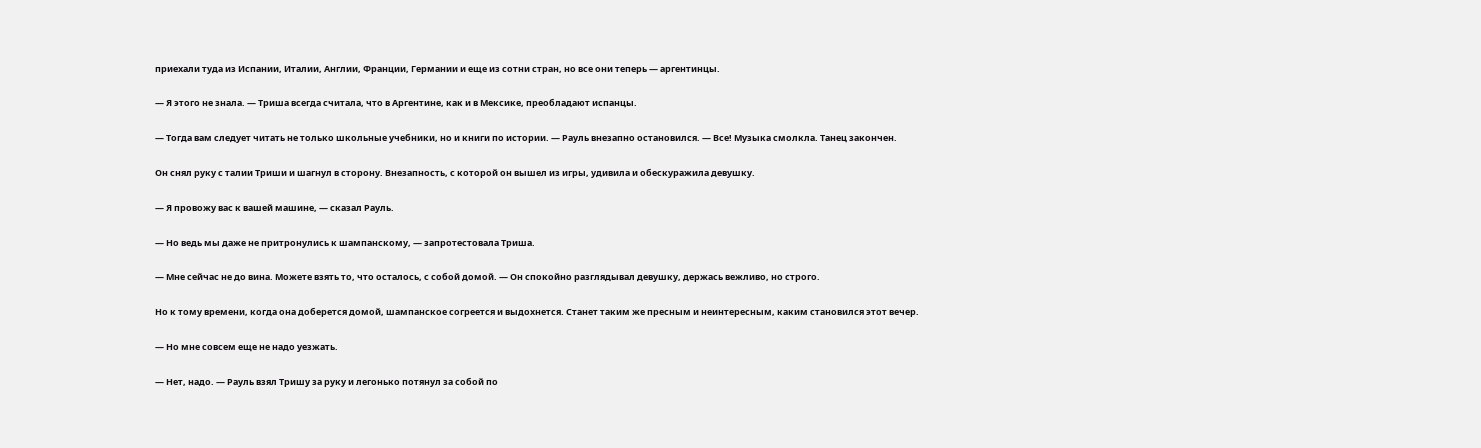приехали туда из Испании, Италии, Англии, Франции, Германии и еще из сотни стран, но все они теперь — аргентинцы.

— Я этого не знала. — Триша всегда считала, что в Аргентине, как и в Мексике, преобладают испанцы.

— Тогда вам следует читать не только школьные учебники, но и книги по истории. — Рауль внезапно остановился. — Все! Музыка смолкла. Танец закончен.

Он снял руку с талии Триши и шагнул в сторону. Внезапность, с которой он вышел из игры, удивила и обескуражила девушку.

— Я провожу вас к вашей машине, — сказал Рауль.

— Но ведь мы даже не притронулись к шампанскому, — запротестовала Триша.

— Мне сейчас не до вина. Можете взять то, что осталось, с собой домой. — Он спокойно разглядывал девушку, держась вежливо, но строго.

Но к тому времени, когда она доберется домой, шампанское согреется и выдохнется. Станет таким же пресным и неинтересным, каким становился этот вечер.

— Но мне совсем еще не надо уезжать.

— Нет, надо. — Рауль взял Тришу за руку и легонько потянул за собой по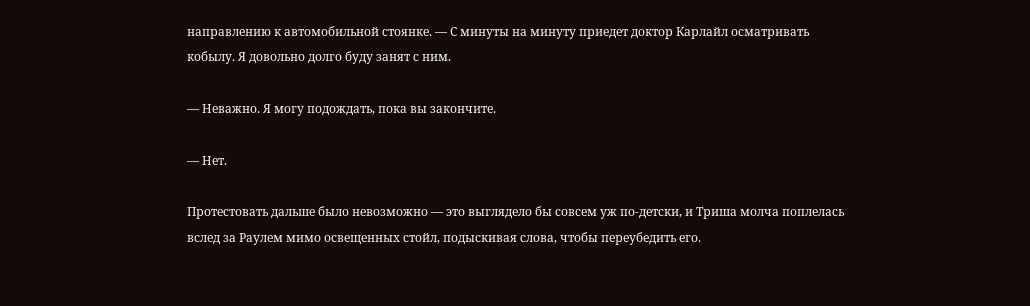направлению к автомобильной стоянке. — С минуты на минуту приедет доктор Карлайл осматривать кобылу. Я довольно долго буду занят с ним.

— Неважно. Я могу подождать, пока вы закончите.

— Нет.

Протестовать дальше было невозможно — это выглядело бы совсем уж по-детски, и Триша молча поплелась вслед за Раулем мимо освещенных стойл, подыскивая слова, чтобы переубедить его.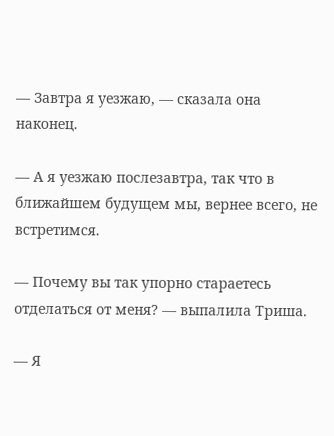— Завтра я уезжаю, — сказала она наконец.

— А я уезжаю послезавтра, так что в ближайшем будущем мы, вернее всего, не встретимся.

— Почему вы так упорно стараетесь отделаться от меня? — выпалила Триша.

— Я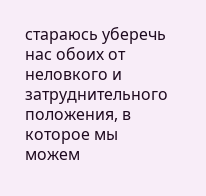стараюсь уберечь нас обоих от неловкого и затруднительного положения, в которое мы можем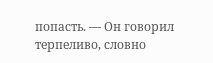попасть. — Он говорил терпеливо, словно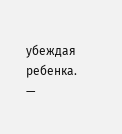убеждая ребенка. —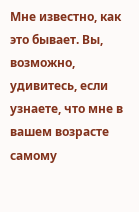Мне известно, как это бывает. Вы, возможно, удивитесь, если узнаете, что мне в вашем возрасте самому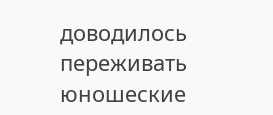доводилось переживать юношеские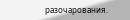разочарования.